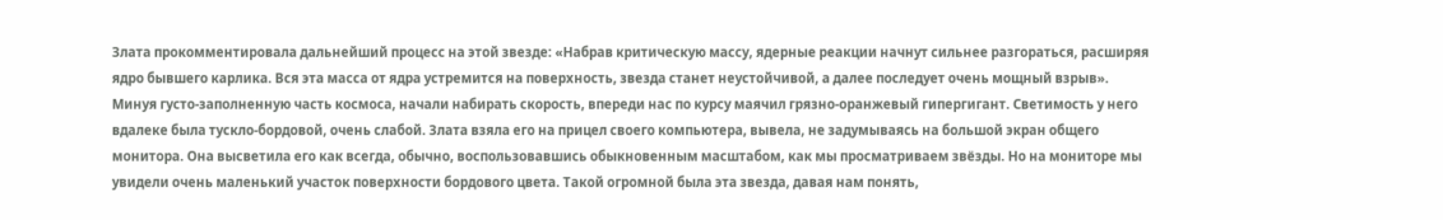Злата прокомментировала дальнейший процесс на этой звезде: «Набрав критическую массу, ядерные реакции начнут сильнее разгораться, расширяя ядро бывшего карлика. Вся эта масса от ядра устремится на поверхность, звезда станет неустойчивой, а далее последует очень мощный взрыв». Минуя густо-заполненную часть космоса, начали набирать скорость, впереди нас по курсу маячил грязно-оранжевый гипергигант. Светимость у него вдалеке была тускло-бордовой, очень слабой. Злата взяла его на прицел своего компьютера, вывела, не задумываясь на большой экран общего монитора. Она высветила его как всегда, обычно, воспользовавшись обыкновенным масштабом, как мы просматриваем звёзды. Но на мониторе мы увидели очень маленький участок поверхности бордового цвета. Такой огромной была эта звезда, давая нам понять,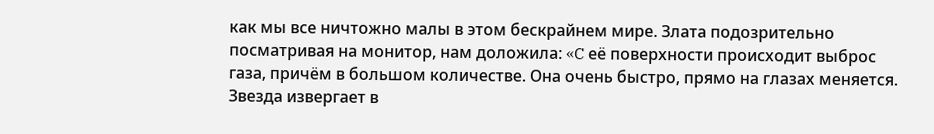как мы все ничтожно малы в этом бескрайнем мире. Злата подозрительно посматривая на монитор, нам доложила: «C её поверхности происходит выброс газа, причём в большом количестве. Она очень быстро, прямо на глазах меняется. Звезда извергает в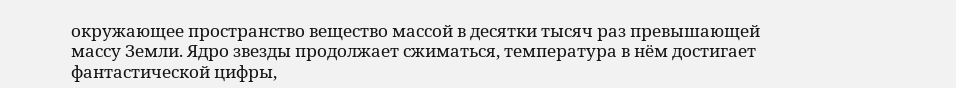окружающее пространство вещество массой в десятки тысяч раз превышающей массу Земли. Ядро звезды продолжает сжиматься, температура в нём достигает фантастической цифры,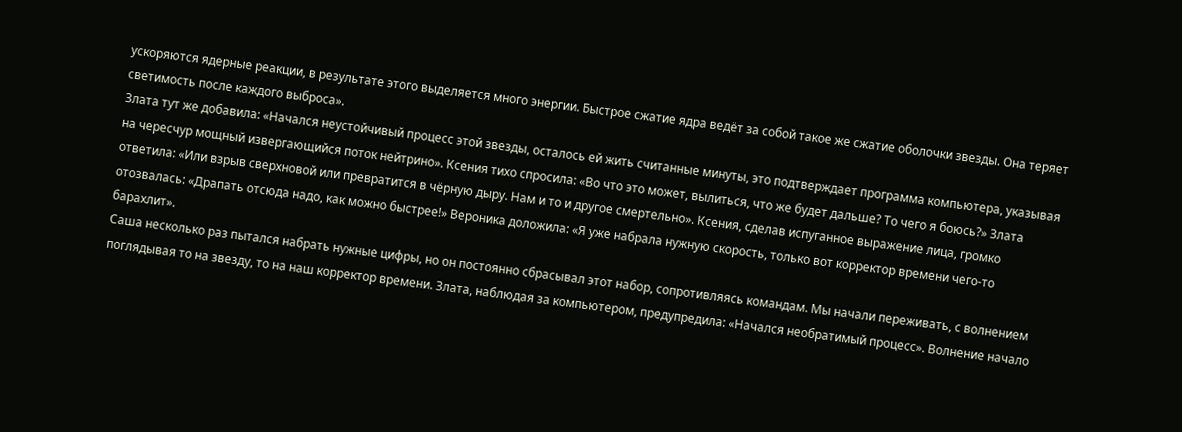ускоряются ядерные реакции, в результате этого выделяется много энергии. Быстрое сжатие ядра ведёт за собой такое же сжатие оболочки звезды. Она теряет светимость после каждого выброса».
Злата тут же добавила: «Начался неустойчивый процесс этой звезды, осталось ей жить считанные минуты, это подтверждает программа компьютера, указывая на чересчур мощный извергающийся поток нейтрино». Ксения тихо спросила: «Во что это может, вылиться, что же будет дальше? То чего я боюсь?» Злата ответила: «Или взрыв сверхновой или превратится в чёрную дыру. Нам и то и другое смертельно». Ксения, сделав испуганное выражение лица, громко отозвалась: «Драпать отсюда надо, как можно быстрее!» Вероника доложила: «Я уже набрала нужную скорость, только вот корректор времени чего-то барахлит».
Саша несколько раз пытался набрать нужные цифры, но он постоянно сбрасывал этот набор, сопротивляясь командам. Мы начали переживать, с волнением поглядывая то на звезду, то на наш корректор времени. Злата, наблюдая за компьютером, предупредила: «Начался необратимый процесс». Волнение начало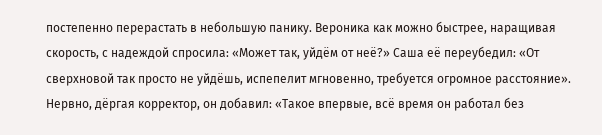постепенно перерастать в небольшую панику. Вероника как можно быстрее, наращивая скорость, с надеждой спросила: «Может так, уйдём от неё?» Саша её переубедил: «От сверхновой так просто не уйдёшь, испепелит мгновенно, требуется огромное расстояние». Нервно, дёргая корректор, он добавил: «Такое впервые, всё время он работал без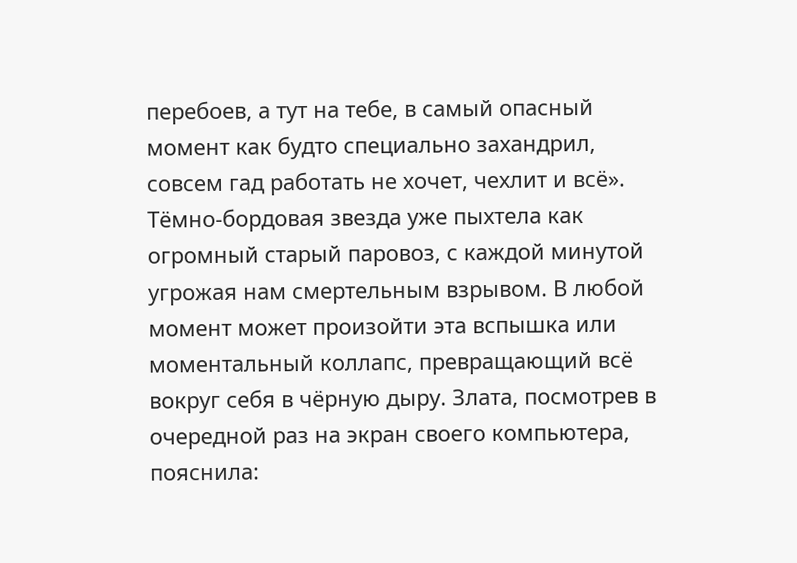перебоев, а тут на тебе, в самый опасный момент как будто специально захандрил, совсем гад работать не хочет, чехлит и всё». Тёмно-бордовая звезда уже пыхтела как огромный старый паровоз, с каждой минутой угрожая нам смертельным взрывом. В любой момент может произойти эта вспышка или моментальный коллапс, превращающий всё вокруг себя в чёрную дыру. Злата, посмотрев в очередной раз на экран своего компьютера, пояснила: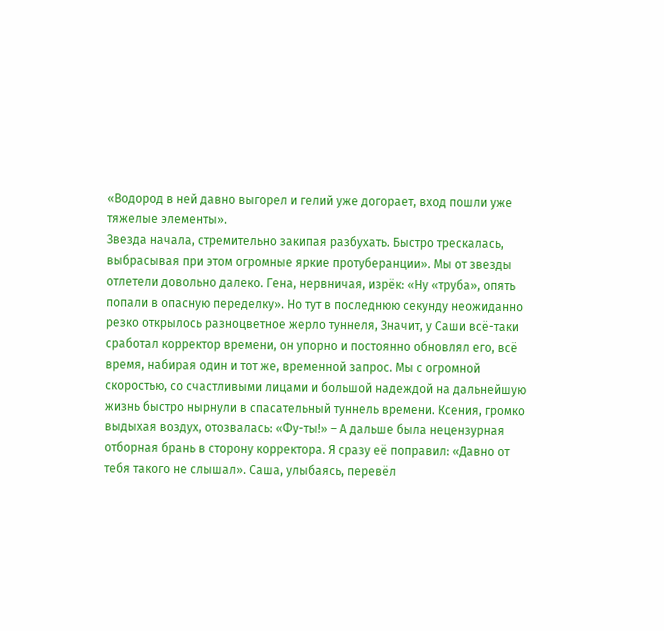«Водород в ней давно выгорел и гелий уже догорает, вход пошли уже тяжелые элементы».
Звезда начала, стремительно закипая разбухать. Быстро трескалась, выбрасывая при этом огромные яркие протуберанции». Мы от звезды отлетели довольно далеко. Гена, нервничая, изрёк: «Ну «труба», опять попали в опасную переделку». Но тут в последнюю секунду неожиданно резко открылось разноцветное жерло туннеля, Значит, у Саши всё-таки сработал корректор времени, он упорно и постоянно обновлял его, всё время, набирая один и тот же, временной запрос. Мы с огромной скоростью, со счастливыми лицами и большой надеждой на дальнейшую жизнь быстро нырнули в спасательный туннель времени. Ксения, громко выдыхая воздух, отозвалась: «Фу-ты!» – А дальше была нецензурная отборная брань в сторону корректора. Я сразу её поправил: «Давно от тебя такого не слышал». Саша, улыбаясь, перевёл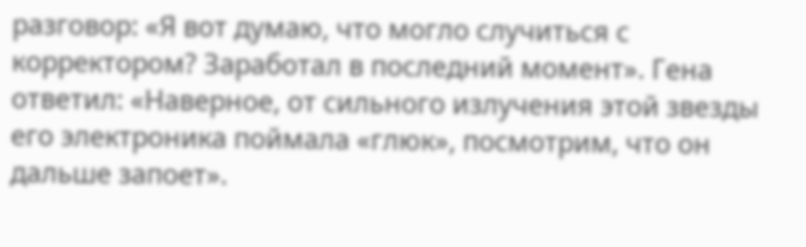разговор: «Я вот думаю, что могло случиться с корректором? Заработал в последний момент». Гена ответил: «Наверное, от сильного излучения этой звезды его электроника поймала «глюк», посмотрим, что он дальше запоет».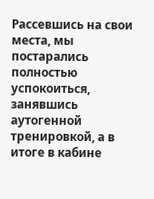Рассевшись на свои места, мы постарались полностью успокоиться, занявшись аутогенной тренировкой, а в итоге в кабине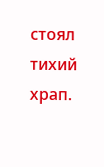стоял тихий храп.